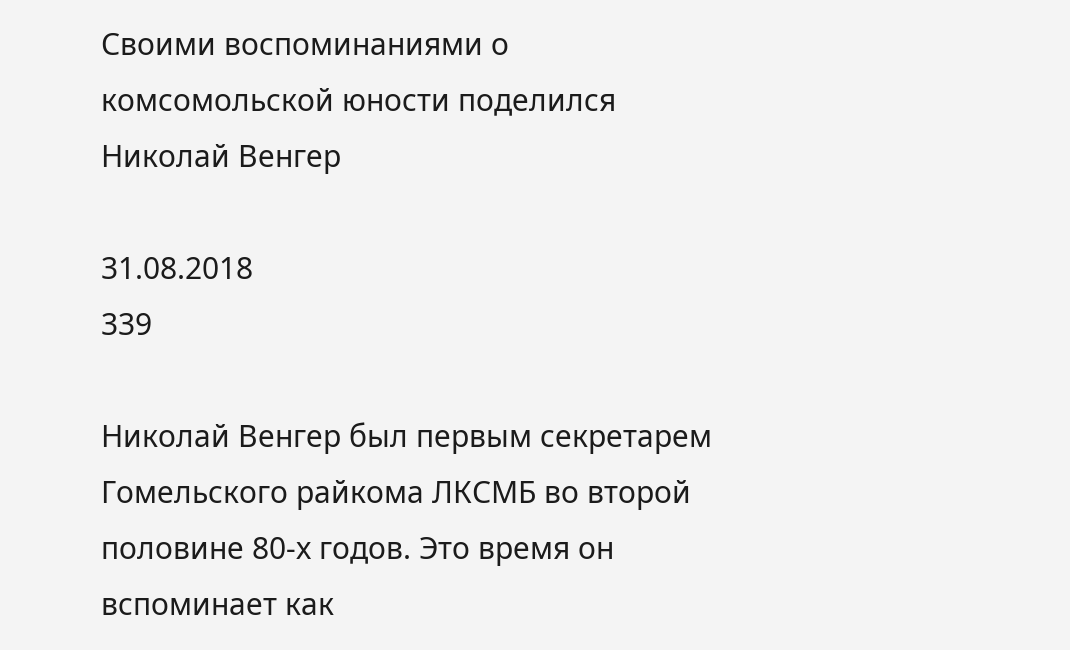Своими воспоминаниями о комсомольской юности поделился Николай Венгер

31.08.2018
339

Николай Венгер был первым секретарем Гомельского райкома ЛКСМБ во второй половине 80-х годов. Это время он вспоминает как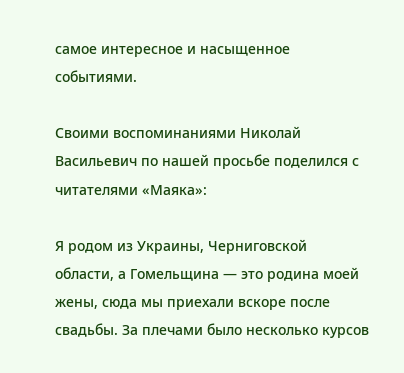самое интересное и насыщенное событиями.

Своими воспоминаниями Николай Васильевич по нашей просьбе поделился с читателями «Маяка»:

Я родом из Украины, Черниговской области, а Гомельщина — это родина моей жены, сюда мы приехали вскоре после свадьбы. За плечами было несколько курсов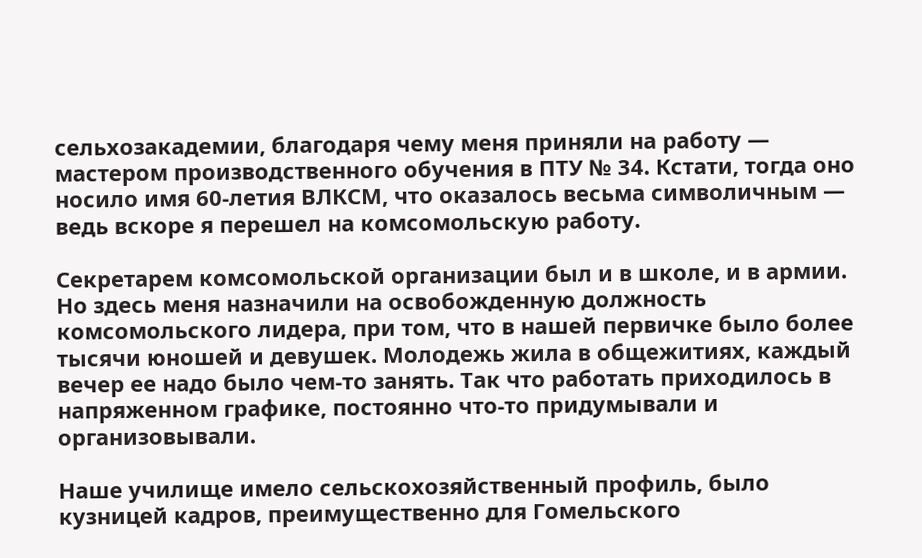сельхозакадемии, благодаря чему меня приняли на работу — мастером производственного обучения в ПТУ № 34. Кстати, тогда оно носило имя 60-летия ВЛКСМ, что оказалось весьма символичным — ведь вскоре я перешел на комсомольскую работу.

Секретарем комсомольской организации был и в школе, и в армии. Но здесь меня назначили на освобожденную должность комсомольского лидера, при том, что в нашей первичке было более тысячи юношей и девушек. Молодежь жила в общежитиях, каждый вечер ее надо было чем-то занять. Так что работать приходилось в напряженном графике, постоянно что-то придумывали и организовывали.

Наше училище имело сельскохозяйственный профиль, было кузницей кадров, преимущественно для Гомельского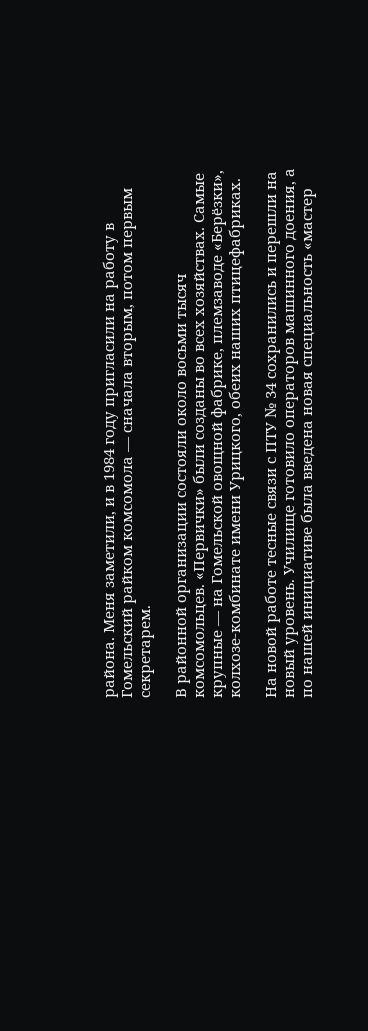района. Меня заметили, и в 1984 году пригласили на работу в Гомельский райком комсомола — сначала вторым, потом первым секретарем.

В районной организации состояли около восьми тысяч комсомольцев. «Первички» были созданы во всех хозяйствах. Самые крупные — на Гомельской овощной фабрике, племзаводе «Берёзки», колхозе-комбинате имени Урицкого, обеих наших птицефабриках.

На новой работе тесные связи с ПТУ № 34 сохранились и перешли на новый уровень. Училище готовило операторов машинного доения, а по нашей инициативе была введена новая специальность «мастер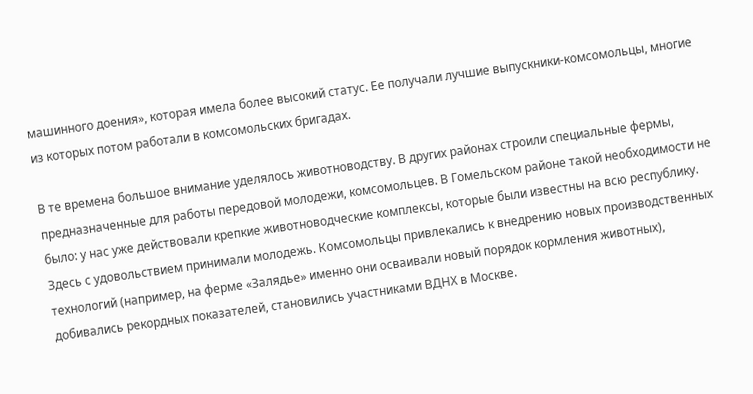машинного доения», которая имела более высокий статус. Ее получали лучшие выпускники-комсомольцы, многие из которых потом работали в комсомольских бригадах.

В те времена большое внимание уделялось животноводству. В других районах строили специальные фермы, предназначенные для работы передовой молодежи, комсомольцев. В Гомельском районе такой необходимости не было: у нас уже действовали крепкие животноводческие комплексы, которые были известны на всю республику. Здесь с удовольствием принимали молодежь. Комсомольцы привлекались к внедрению новых производственных технологий (например, на ферме «Залядье» именно они осваивали новый порядок кормления животных), добивались рекордных показателей, становились участниками ВДНХ в Москве.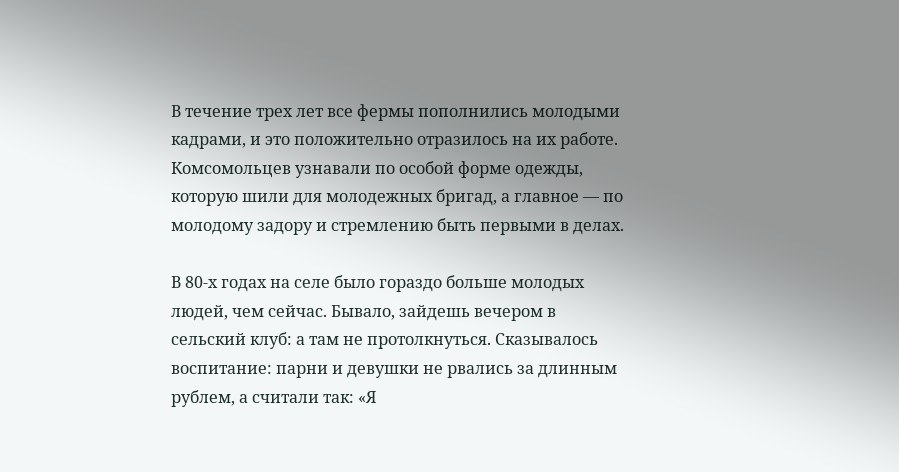В течение трех лет все фермы пополнились молодыми кадрами, и это положительно отразилось на их работе. Комсомольцев узнавали по особой форме одежды, которую шили для молодежных бригад, а главное — по молодому задору и стремлению быть первыми в делах.

В 80-х годах на селе было гораздо больше молодых людей, чем сейчас. Бывало, зайдешь вечером в сельский клуб: а там не протолкнуться. Сказывалось воспитание: парни и девушки не рвались за длинным рублем, а считали так: «Я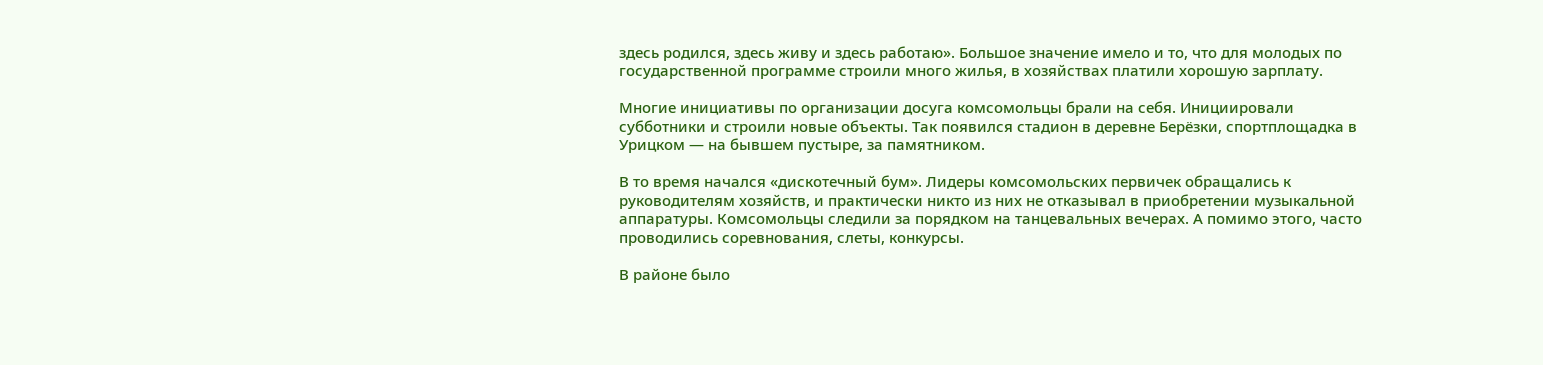здесь родился, здесь живу и здесь работаю». Большое значение имело и то, что для молодых по государственной программе строили много жилья, в хозяйствах платили хорошую зарплату.

Многие инициативы по организации досуга комсомольцы брали на себя. Инициировали субботники и строили новые объекты. Так появился стадион в деревне Берёзки, спортплощадка в Урицком — на бывшем пустыре, за памятником.

В то время начался «дискотечный бум». Лидеры комсомольских первичек обращались к руководителям хозяйств, и практически никто из них не отказывал в приобретении музыкальной аппаратуры. Комсомольцы следили за порядком на танцевальных вечерах. А помимо этого, часто проводились соревнования, слеты, конкурсы.

В районе было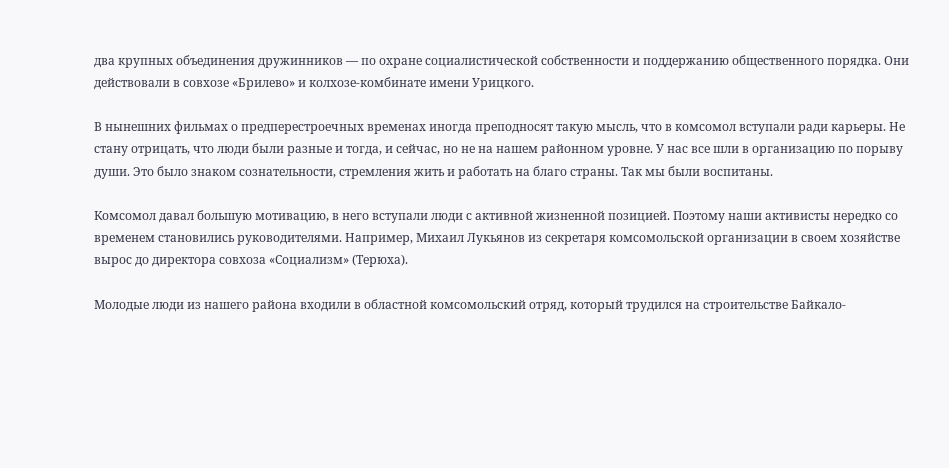два крупных объединения дружинников — по охране социалистической собственности и поддержанию общественного порядка. Они действовали в совхозе «Брилево» и колхозе-комбинате имени Урицкого.

В нынешних фильмах о предперестроечных временах иногда преподносят такую мысль, что в комсомол вступали ради карьеры. Не стану отрицать, что люди были разные и тогда, и сейчас, но не на нашем районном уровне. У нас все шли в организацию по порыву души. Это было знаком сознательности, стремления жить и работать на благо страны. Так мы были воспитаны.

Комсомол давал большую мотивацию, в него вступали люди с активной жизненной позицией. Поэтому наши активисты нередко со временем становились руководителями. Например, Михаил Лукьянов из секретаря комсомольской организации в своем хозяйстве вырос до директора совхоза «Социализм» (Терюха).

Молодые люди из нашего района входили в областной комсомольский отряд, который трудился на строительстве Байкало-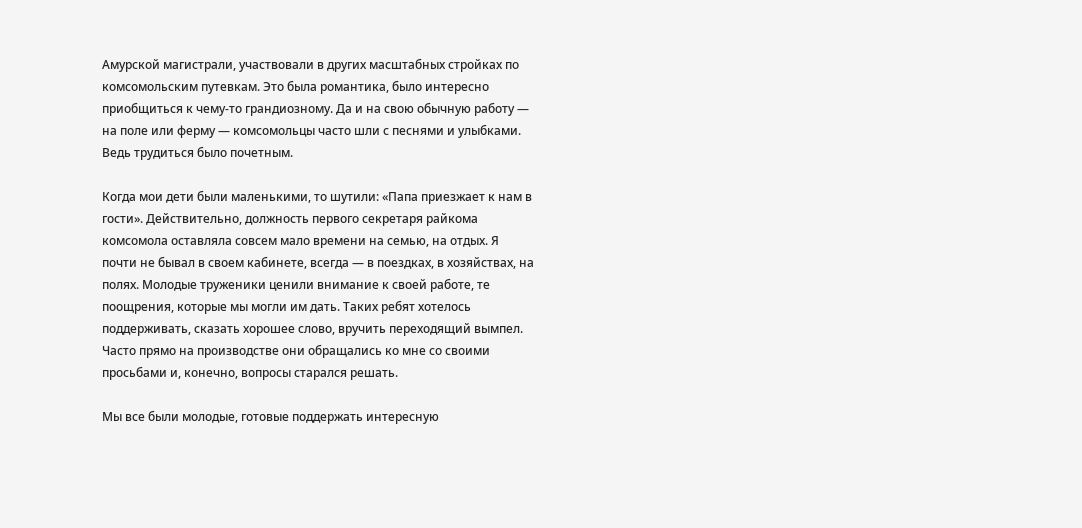Амурской магистрали, участвовали в других масштабных стройках по комсомольским путевкам. Это была романтика, было интересно приобщиться к чему-то грандиозному. Да и на свою обычную работу — на поле или ферму — комсомольцы часто шли с песнями и улыбками. Ведь трудиться было почетным.

Когда мои дети были маленькими, то шутили: «Папа приезжает к нам в гости». Действительно, должность первого секретаря райкома комсомола оставляла совсем мало времени на семью, на отдых. Я почти не бывал в своем кабинете, всегда — в поездках, в хозяйствах, на полях. Молодые труженики ценили внимание к своей работе, те поощрения, которые мы могли им дать. Таких ребят хотелось поддерживать, сказать хорошее слово, вручить переходящий вымпел. Часто прямо на производстве они обращались ко мне со своими просьбами и, конечно, вопросы старался решать.

Мы все были молодые, готовые поддержать интересную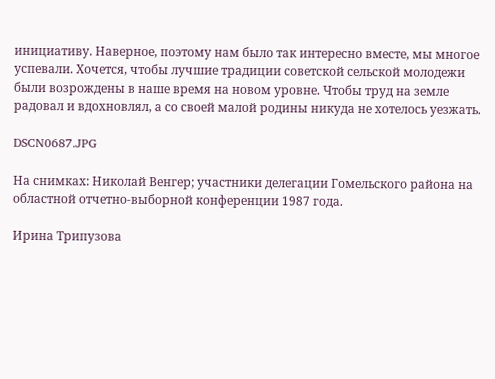инициативу. Наверное, поэтому нам было так интересно вместе, мы многое успевали. Хочется, чтобы лучшие традиции советской сельской молодежи были возрождены в наше время на новом уровне. Чтобы труд на земле радовал и вдохновлял, а со своей малой родины никуда не хотелось уезжать.

DSCN0687.JPG

На снимках: Николай Венгер; участники делегации Гомельского района на областной отчетно-выборной конференции 1987 года.

Ирина Трипузова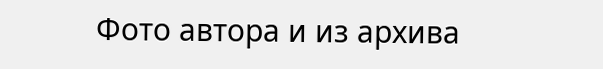Фото автора и из архива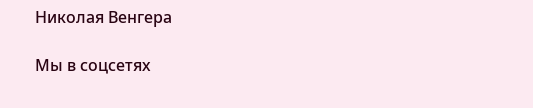Николая Венгера

Мы в соцсетях